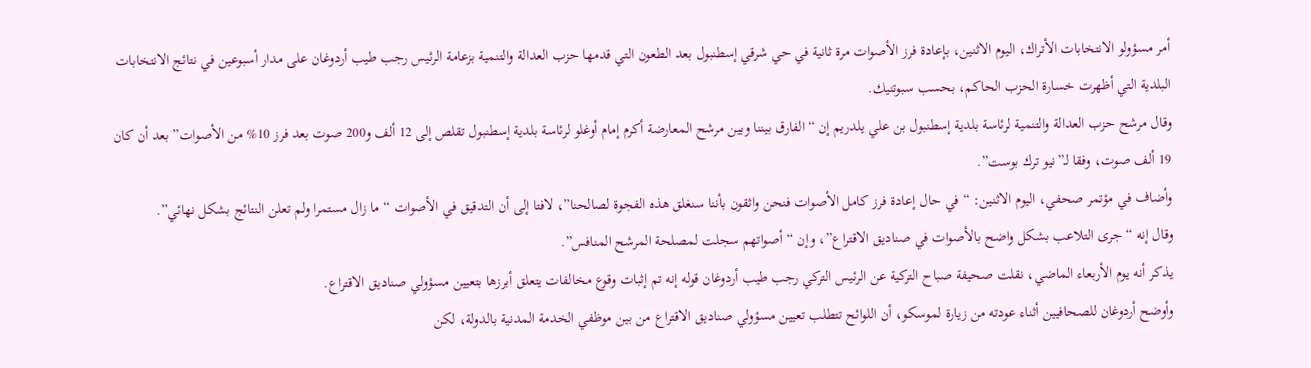أمر مسؤولو الانتخابات الأتراك، اليوم الاثنين، بإعادة فرز الأصوات مرة ثانية في حي شرقي إسطنبول بعد الطعون التي قدمها حزب العدالة والتنمية بزعامة الرئيس رجب طيب أردوغان على مدار أسبوعين في نتائج الانتخابات البلدية التي أظهرت خسارة الحزب الحاكم، بحسب سبوتنيك.
وقال مرشح حزب العدالة والتنمية لرئاسة بلدية إسطنبول بن علي يلدريم إن “الفارق بيننا وبين مرشح المعارضة أكرم إمام أوغلو لرئاسة بلدية إسطنبول تقلص إلى 12 ألف و200 صوت بعد فرز 10% من الأصوات” بعد أن كان 19 ألف صوت، وفقا لـ”نيو ترك بوست”.
وأضاف في مؤتمر صحفي، اليوم الاثنين: “في حال إعادة فرز كامل الأصوات فنحن واثقون بأننا سنغلق هذه الفجوة لصالحنا”، لافتا إلى أن التدقيق في الأصوات “ما زال مستمرا ولم تعلن النتائج بشكل نهائي”.
وقال إنه “جرى التلاعب بشكل واضح بالأصوات في صناديق الاقتراع”، وإن “أصواتهم سجلت لمصلحة المرشح المنافس”.
يذكر أنه يوم الأربعاء الماضي، نقلت صحيفة صباح التركية عن الرئيس التركي رجب طيب أردوغان قوله إنه تم إثبات وقوع مخالفات يتعلق أبرزها بتعيين مسؤولي صناديق الاقتراع.
وأوضح أردوغان للصحافيين أثناء عودته من زيارة لموسكو، أن اللوائح تتطلب تعيين مسؤولي صناديق الاقتراع من بين موظفي الخدمة المدنية بالدولة، لكن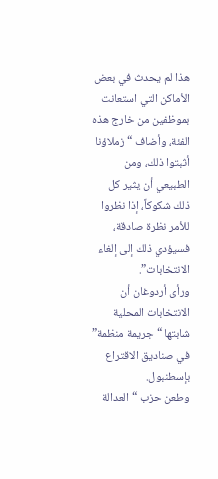هذا لم يحدث في بعض الأماكن التي استعانت بموظفين من خارج هذه الفئة، وأضاف “زملاؤنا أثبتوا ذلك، ومن الطبيعي أن يثير كل ذلك شكوكاً، إذا نظروا للأمر نظرة صادقة، فسيؤدي ذلك إلى إلغاء الانتخابات”.
ورأى أردوغان أن الانتخابات المحلية شابتها “جريمة منظمة” في صناديق الاقتراع بإسطنبول.
وطعن حزب “العدالة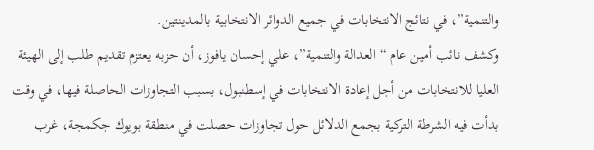والتنمية”، في نتائج الانتخابات في جميع الدوائر الانتخابية بالمدينتين.
وكشف نائب أمين عام “العدالة والتنمية”، علي إحسان يافوز، أن حزبه يعتزم تقديم طلب إلى الهيئة العليا للانتخابات من أجل إعادة الانتخابات في إسطنبول، بسبب التجاوزات الحاصلة فيها، في وقت بدأت فيه الشرطة التركية بجمع الدلائل حول تجاوزات حصلت في منطقة بويوك جكمجة، غرب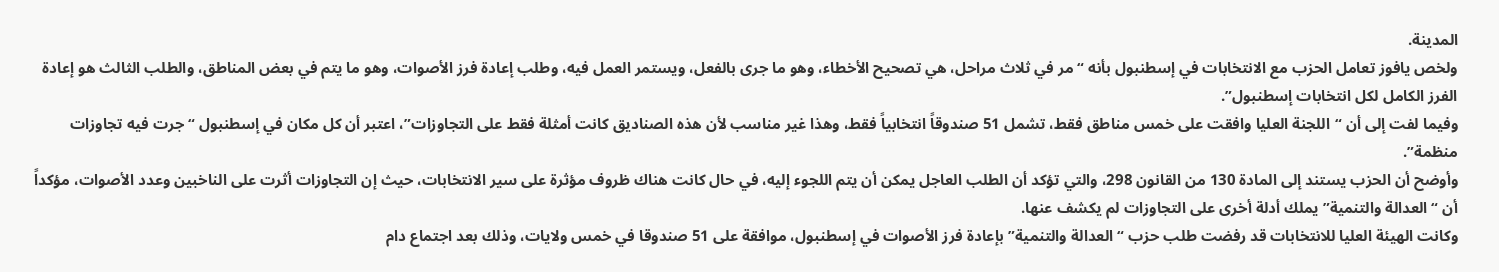المدينة.
ولخص يافوز تعامل الحزب مع الانتخابات في إسطنبول بأنه “مر في ثلاث مراحل، هي تصحيح الأخطاء، وهو ما جرى بالفعل، ويستمر العمل فيه، وطلب إعادة فرز الأصوات، وهو ما يتم في بعض المناطق، والطلب الثالث هو إعادة الفرز الكامل لكل انتخابات إسطنبول”.
وفيما لفت إلى أن “اللجنة العليا وافقت على خمس مناطق فقط، تشمل 51 صندوقاً انتخابياً فقط، وهذا غير مناسب لأن هذه الصناديق كانت أمثلة فقط على التجاوزات”، اعتبر أن كل مكان في إسطنبول “جرت فيه تجاوزات منظمة”.
وأوضح أن الحزب يستند إلى المادة 130 من القانون 298، والتي تؤكد أن الطلب العاجل يمكن أن يتم اللجوء إليه، في حال كانت هناك ظروف مؤثرة على سير الانتخابات، حيث إن التجاوزات أثرت على الناخبين وعدد الأصوات، مؤكداً أن “العدالة والتنمية” يملك أدلة أخرى على التجاوزات لم يكشف عنها.
وكانت الهيئة العليا للانتخابات قد رفضت طلب حزب “العدالة والتنمية” بإعادة فرز الأصوات في إسطنبول، موافقة على 51 صندوقا في خمس ولايات، وذلك بعد اجتماع دام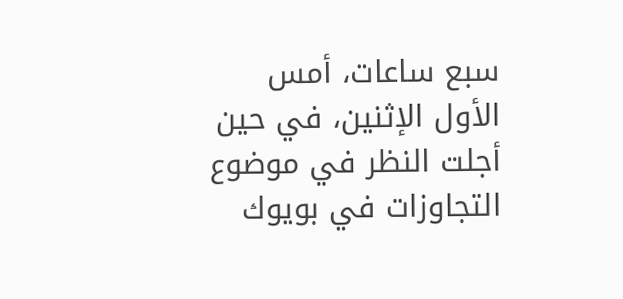سبع ساعات، أمس الأول الإثنين، في حين أجلت النظر في موضوع التجاوزات في بويوك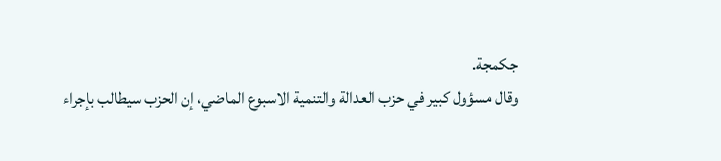جكمجة.
وقال مسؤول كبير في حزب العدالة والتنمية الاسبوع الماضي، إن الحزب سيطالب بإجراء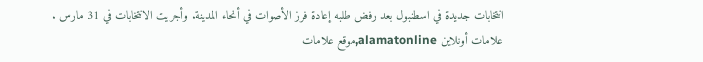انتخابات جديدة في اسطنبول بعد رفض طلبه إعادة فرز الأصوات في أنحاء المدينة. وأجريت الانتخابات في 31 مارس .
علامات أونلاين alamatonline,موقع علامات